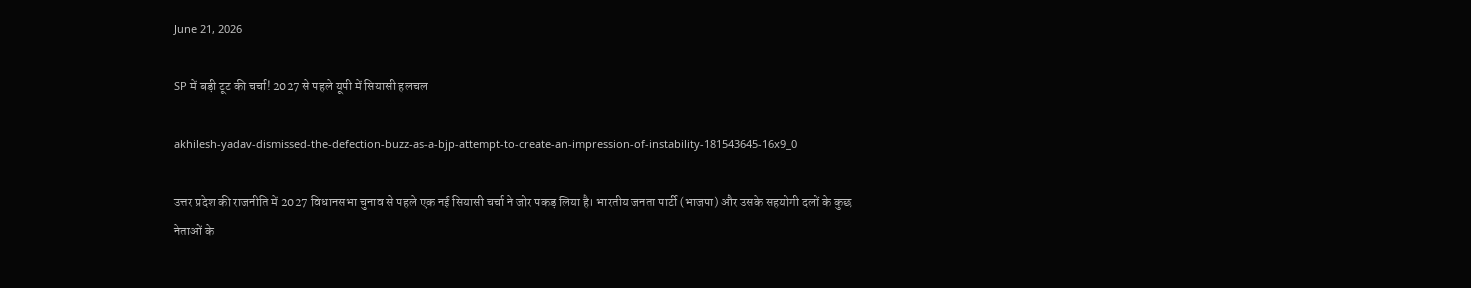June 21, 2026

SP में बड़ी टूट की चर्चा! 2027 से पहले यूपी में सियासी हलचल

akhilesh-yadav-dismissed-the-defection-buzz-as-a-bjp-attempt-to-create-an-impression-of-instability-181543645-16x9_0

उत्तर प्रदेश की राजनीति में 2027 विधानसभा चुनाव से पहले एक नई सियासी चर्चा ने जोर पकड़ लिया है। भारतीय जनता पार्टी (भाजपा) और उसके सहयोगी दलों के कुछ नेताओं के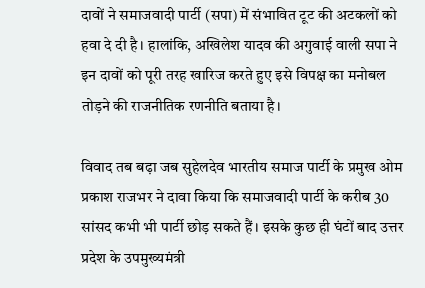दावों ने समाजवादी पार्टी (सपा) में संभावित टूट की अटकलों को हवा दे दी है। हालांकि, अखिलेश यादव की अगुवाई वाली सपा ने इन दावों को पूरी तरह खारिज करते हुए इसे विपक्ष का मनोबल तोड़ने की राजनीतिक रणनीति बताया है।

विवाद तब बढ़ा जब सुहेलदेव भारतीय समाज पार्टी के प्रमुख ओम प्रकाश राजभर ने दावा किया कि समाजवादी पार्टी के करीब 30 सांसद कभी भी पार्टी छोड़ सकते हैं। इसके कुछ ही घंटों बाद उत्तर प्रदेश के उपमुख्यमंत्री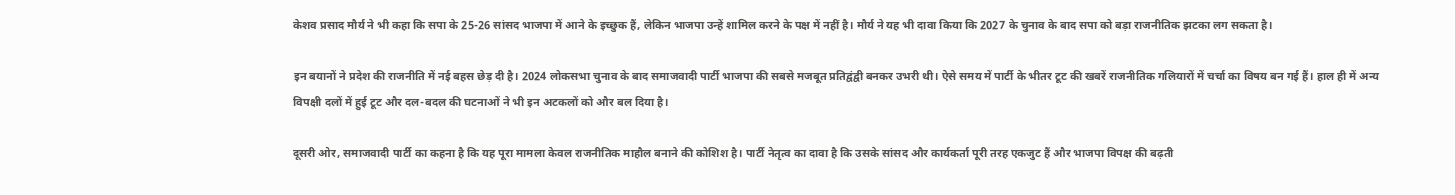केशव प्रसाद मौर्य ने भी कहा कि सपा के 25-26 सांसद भाजपा में आने के इच्छुक हैं, लेकिन भाजपा उन्हें शामिल करने के पक्ष में नहीं है। मौर्य ने यह भी दावा किया कि 2027 के चुनाव के बाद सपा को बड़ा राजनीतिक झटका लग सकता है।

इन बयानों ने प्रदेश की राजनीति में नई बहस छेड़ दी है। 2024 लोकसभा चुनाव के बाद समाजवादी पार्टी भाजपा की सबसे मजबूत प्रतिद्वंद्वी बनकर उभरी थी। ऐसे समय में पार्टी के भीतर टूट की खबरें राजनीतिक गलियारों में चर्चा का विषय बन गई हैं। हाल ही में अन्य विपक्षी दलों में हुई टूट और दल-बदल की घटनाओं ने भी इन अटकलों को और बल दिया है।

दूसरी ओर, समाजवादी पार्टी का कहना है कि यह पूरा मामला केवल राजनीतिक माहौल बनाने की कोशिश है। पार्टी नेतृत्व का दावा है कि उसके सांसद और कार्यकर्ता पूरी तरह एकजुट हैं और भाजपा विपक्ष की बढ़ती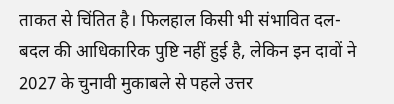ताकत से चिंतित है। फिलहाल किसी भी संभावित दल-बदल की आधिकारिक पुष्टि नहीं हुई है, लेकिन इन दावों ने 2027 के चुनावी मुकाबले से पहले उत्तर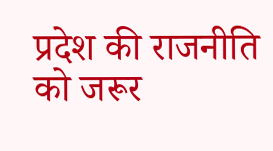प्रदेश की राजनीति को जरूर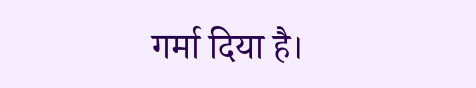गर्मा दिया है।